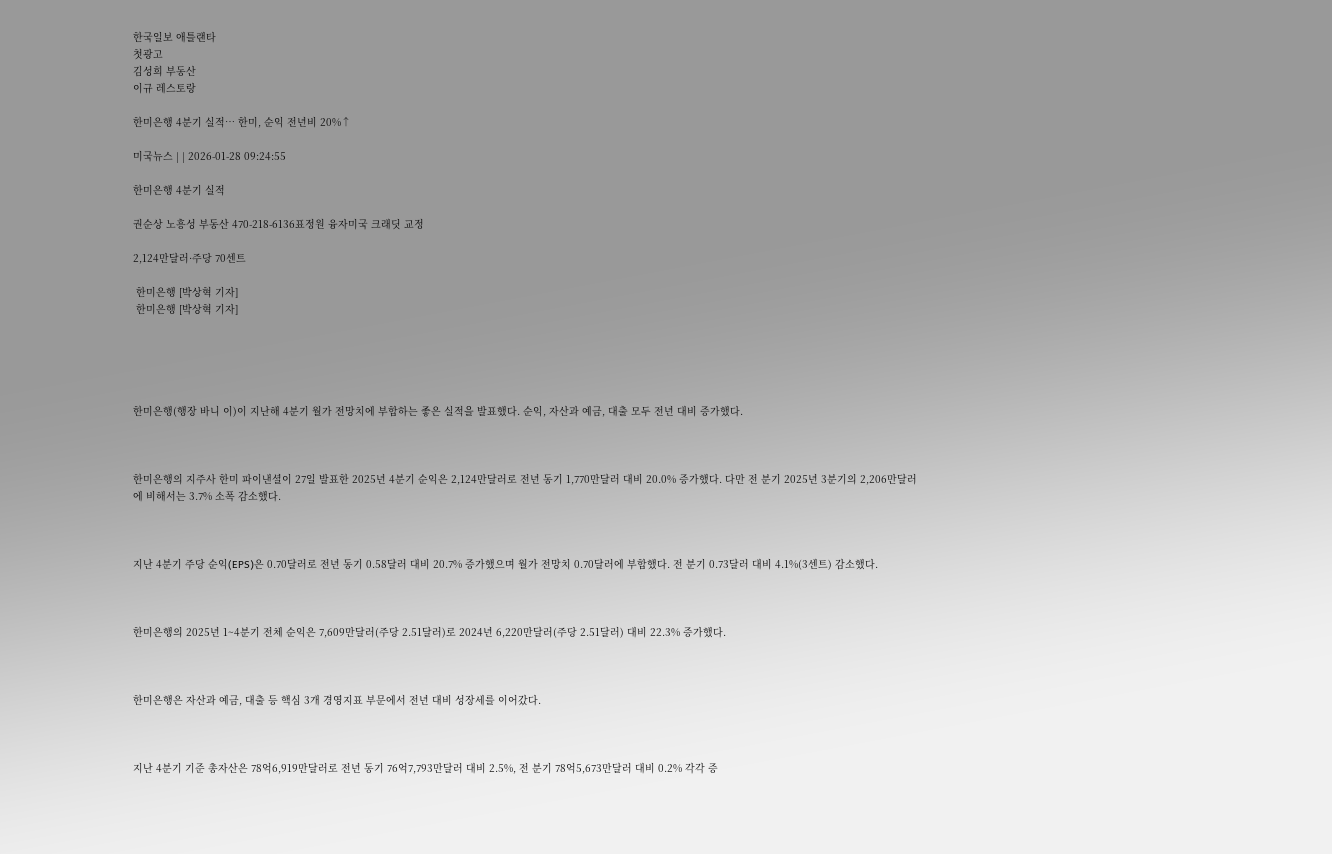한국일보 애틀랜타
첫광고
김성희 부동산
이규 레스토랑

한미은행 4분기 실적… 한미, 순익 전년비 20%↑

미국뉴스 | | 2026-01-28 09:24:55

한미은행 4분기 실적

권순상 노흥성 부동산 470-218-6136표정원 융자미국 크래딧 교정

2,124만달러·주당 70센트

 한미은행 [박상혁 기자]
 한미은행 [박상혁 기자]





한미은행(행장 바니 이)이 지난해 4분기 월가 전망치에 부합하는 좋은 실적을 발표했다. 순익, 자산과 예금, 대출 모두 전년 대비 증가했다.



한미은행의 지주사 한미 파이낸셜이 27일 발표한 2025년 4분기 순익은 2,124만달러로 전년 동기 1,770만달러 대비 20.0% 증가했다. 다만 전 분기 2025년 3분기의 2,206만달러에 비해서는 3.7% 소폭 감소했다.



지난 4분기 주당 순익(EPS)은 0.70달러로 전년 동기 0.58달러 대비 20.7% 증가했으며 월가 전망치 0.70달러에 부합했다. 전 분기 0.73달러 대비 4.1%(3센트) 감소했다.



한미은행의 2025년 1~4분기 전체 순익은 7,609만달러(주당 2.51달러)로 2024년 6,220만달러(주당 2.51달러) 대비 22.3% 증가했다.



한미은행은 자산과 예금, 대출 등 핵심 3개 경영지표 부문에서 전년 대비 성장세를 이어갔다.



지난 4분기 기준 총자산은 78억6,919만달러로 전년 동기 76억7,793만달러 대비 2.5%, 전 분기 78억5,673만달러 대비 0.2% 각각 증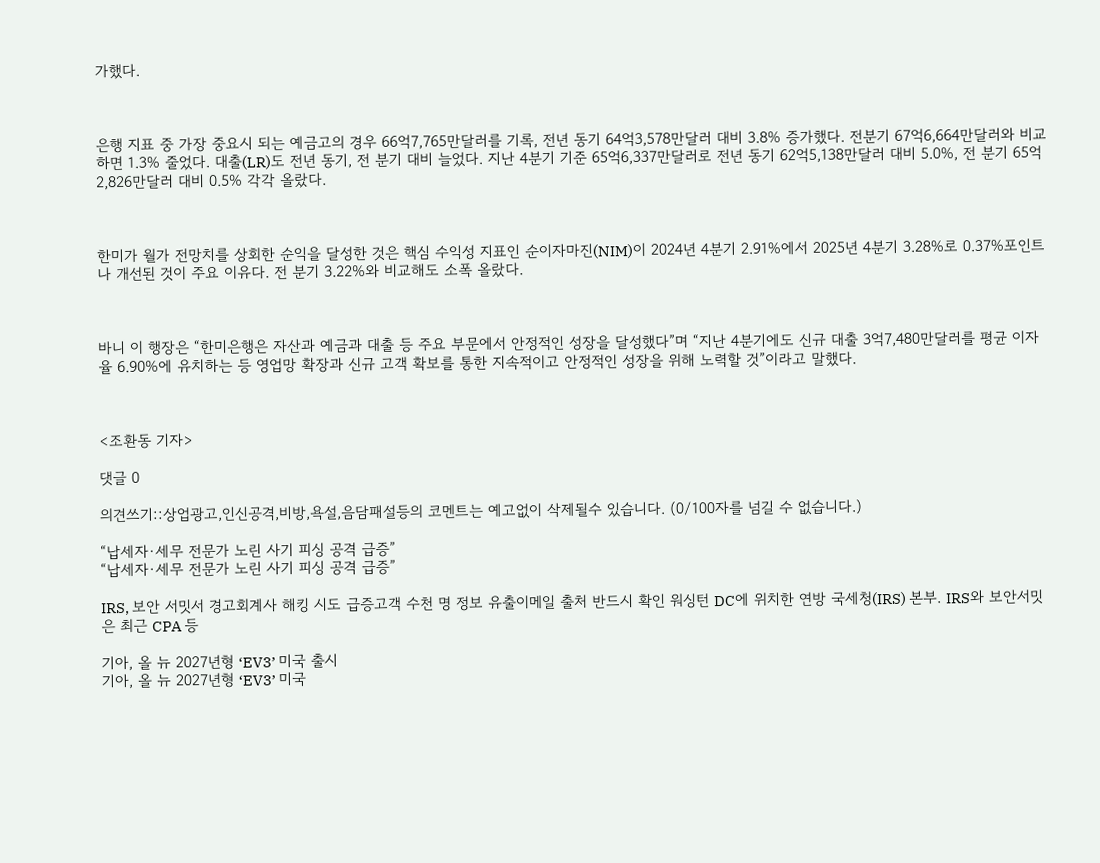가했다.



은행 지표 중 가장 중요시 되는 예금고의 경우 66억7,765만달러를 기록, 전년 동기 64억3,578만달러 대비 3.8% 증가했다. 전분기 67억6,664만달러와 비교하면 1.3% 줄었다. 대출(LR)도 전년 동기, 전 분기 대비 늘었다. 지난 4분기 기준 65억6,337만달러로 전년 동기 62억5,138만달러 대비 5.0%, 전 분기 65억2,826만달러 대비 0.5% 각각 올랐다.



한미가 월가 전망치를 상회한 순익을 달성한 것은 핵심 수익성 지표인 순이자마진(NIM)이 2024년 4분기 2.91%에서 2025년 4분기 3.28%로 0.37%포인트나 개선된 것이 주요 이유다. 전 분기 3.22%와 비교해도 소폭 올랐다.



바니 이 행장은 “한미은행은 자산과 예금과 대출 등 주요 부문에서 안정적인 성장을 달성했다”며 “지난 4분기에도 신규 대출 3억7,480만달러를 평균 이자율 6.90%에 유치하는 등 영업망 확장과 신규 고객 확보를 통한 지속적이고 안정적인 성장을 위해 노력할 것”이라고 말했다.



<조환동 기자>

댓글 0

의견쓰기::상업광고,인신공격,비방,욕설,음담패설등의 코멘트는 예고없이 삭제될수 있습니다. (0/100자를 넘길 수 없습니다.)

“납세자·세무 전문가 노린 사기 피싱 공격 급증”
“납세자·세무 전문가 노린 사기 피싱 공격 급증”

IRS, 보안 서밋서 경고회계사 해킹 시도 급증고객 수천 명 정보 유출이메일 출처 반드시 확인 워싱턴 DC에 위치한 연방 국세청(IRS) 본부. IRS와 보안서밋은 최근 CPA 등

기아, 올 뉴 2027년형 ‘EV3’ 미국 출시
기아, 올 뉴 2027년형 ‘EV3’ 미국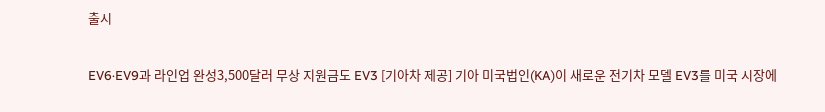출시

EV6·EV9과 라인업 완성3,500달러 무상 지원금도 EV3 [기아차 제공] 기아 미국법인(KA)이 새로운 전기차 모델 EV3를 미국 시장에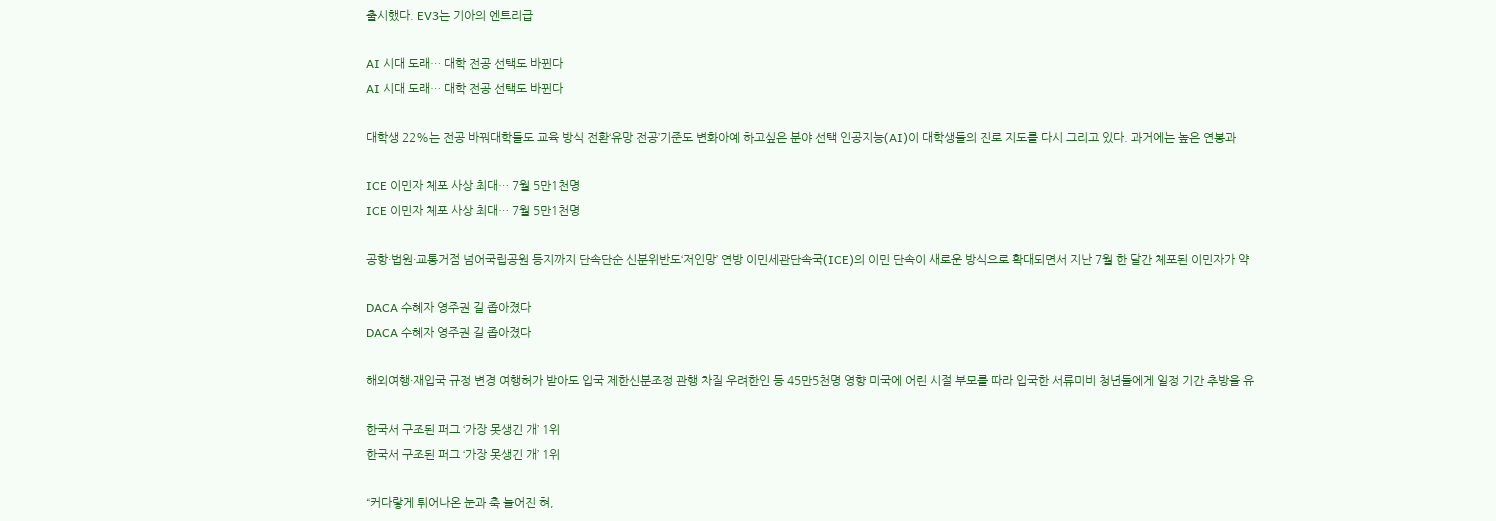출시했다. EV3는 기아의 엔트리급

AI 시대 도래… 대학 전공 선택도 바뀐다
AI 시대 도래… 대학 전공 선택도 바뀐다

대학생 22%는 전공 바꿔대학들도 교육 방식 전환‘유망 전공’기준도 변화아예 하고싶은 분야 선택 인공지능(AI)이 대학생들의 진로 지도를 다시 그리고 있다. 과거에는 높은 연봉과

ICE 이민자 체포 사상 최대… 7월 5만1천명
ICE 이민자 체포 사상 최대… 7월 5만1천명

공항·법원·교통거점 넘어국립공원 등지까지 단속단순 신분위반도‘저인망’ 연방 이민세관단속국(ICE)의 이민 단속이 새로운 방식으로 확대되면서 지난 7월 한 달간 체포된 이민자가 약

DACA 수혜자 영주권 길 좁아졌다
DACA 수혜자 영주권 길 좁아졌다

해외여행·재입국 규정 변경 여행허가 받아도 입국 제한신분조정 관행 차질 우려한인 등 45만5천명 영향 미국에 어린 시절 부모를 따라 입국한 서류미비 청년들에게 일정 기간 추방을 유

한국서 구조된 퍼그 ‘가장 못생긴 개’ 1위
한국서 구조된 퍼그 ‘가장 못생긴 개’ 1위

“커다랗게 튀어나온 눈과 축 늘어진 혀,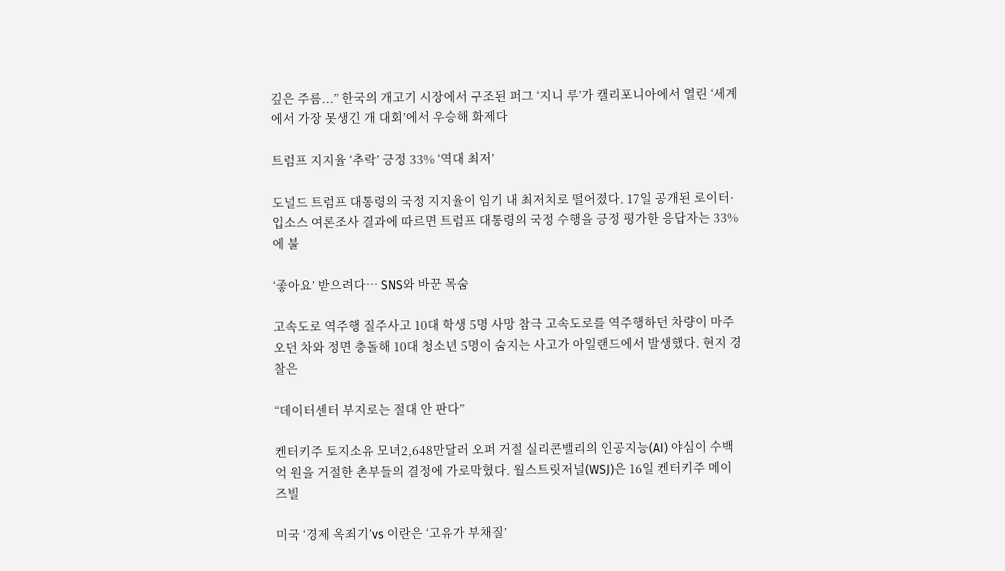깊은 주름...” 한국의 개고기 시장에서 구조된 퍼그 ‘지니 루’가 캘리포니아에서 열린 ‘세계에서 가장 못생긴 개 대회’에서 우승해 화제다

트럼프 지지율 ‘추락’ 긍정 33% ‘역대 최저’

도널드 트럼프 대통령의 국정 지지율이 임기 내 최저치로 떨어졌다. 17일 공개된 로이터·입소스 여론조사 결과에 따르면 트럼프 대통령의 국정 수행을 긍정 평가한 응답자는 33%에 불

‘좋아요’ 받으려다… SNS와 바꾼 목숨

고속도로 역주행 질주사고 10대 학생 5명 사망 참극 고속도로를 역주행하던 차량이 마주오던 차와 정면 충돌해 10대 청소년 5명이 숨지는 사고가 아일랜드에서 발생했다. 현지 경찰은

“데이터센터 부지로는 절대 안 판다”

켄터키주 토지소유 모녀2,648만달러 오퍼 거절 실리콘밸리의 인공지능(AI) 야심이 수백억 원을 거절한 촌부들의 결정에 가로막혔다. 월스트릿저널(WSJ)은 16일 켄터키주 메이즈빌

미국 ‘경제 옥죄기’vs 이란은 ‘고유가 부채질’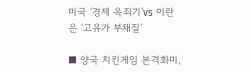미국 ‘경제 옥죄기’vs 이란은 ‘고유가 부채질’

■ 양국 치킨게임 본격화미,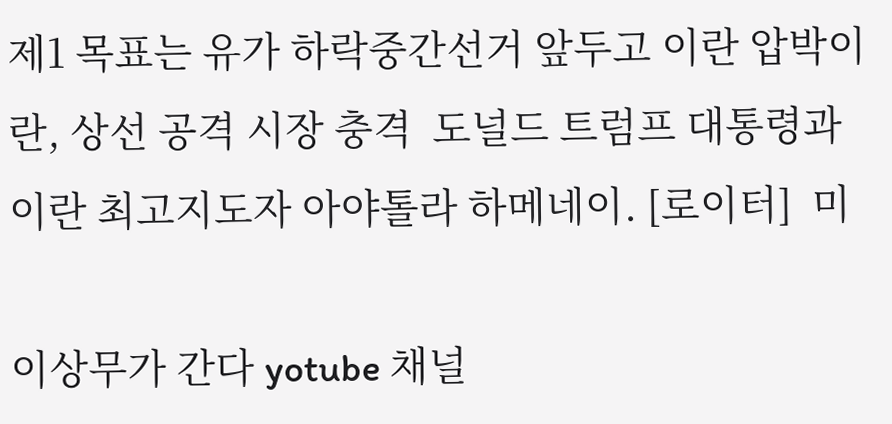제1 목표는 유가 하락중간선거 앞두고 이란 압박이란, 상선 공격 시장 충격  도널드 트럼프 대통령과 이란 최고지도자 아야톨라 하메네이. [로이터]  미

이상무가 간다 yotube 채널